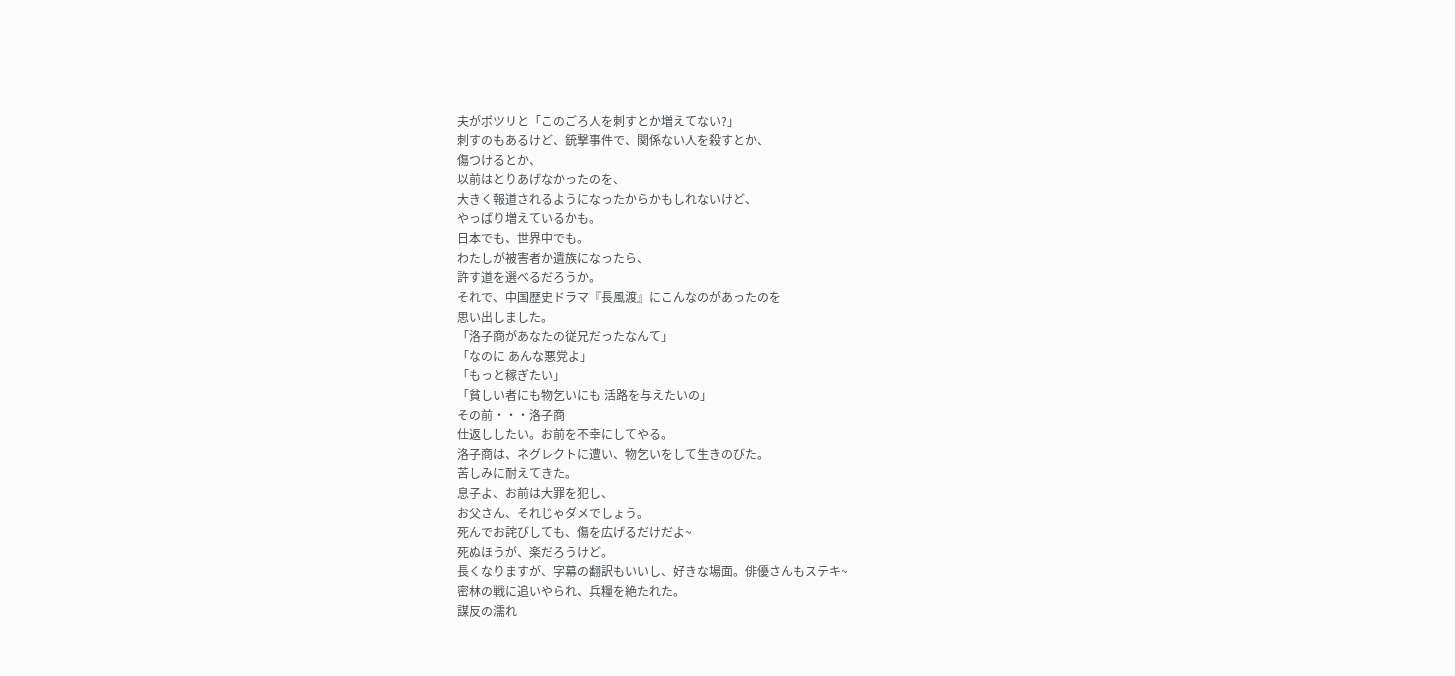夫がポツリと「このごろ人を刺すとか増えてない?」
刺すのもあるけど、銃撃事件で、関係ない人を殺すとか、
傷つけるとか、
以前はとりあげなかったのを、
大きく報道されるようになったからかもしれないけど、
やっぱり増えているかも。
日本でも、世界中でも。
わたしが被害者か遺族になったら、
許す道を選べるだろうか。
それで、中国歴史ドラマ『長風渡』にこんなのがあったのを
思い出しました。
「洛子商があなたの従兄だったなんて」
「なのに あんな悪党よ」
「もっと稼ぎたい」
「貧しい者にも物乞いにも 活路を与えたいの」
その前・・・洛子商
仕返ししたい。お前を不幸にしてやる。
洛子商は、ネグレクトに遭い、物乞いをして生きのびた。
苦しみに耐えてきた。
息子よ、お前は大罪を犯し、
お父さん、それじゃダメでしょう。
死んでお詫びしても、傷を広げるだけだよ~
死ぬほうが、楽だろうけど。
長くなりますが、字幕の翻訳もいいし、好きな場面。俳優さんもステキ~
密林の戦に追いやられ、兵糧を絶たれた。
謀反の濡れ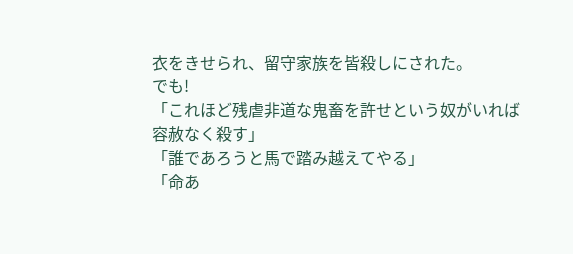衣をきせられ、留守家族を皆殺しにされた。
でも!
「これほど残虐非道な鬼畜を許せという奴がいれば
容赦なく殺す」
「誰であろうと馬で踏み越えてやる」
「命あ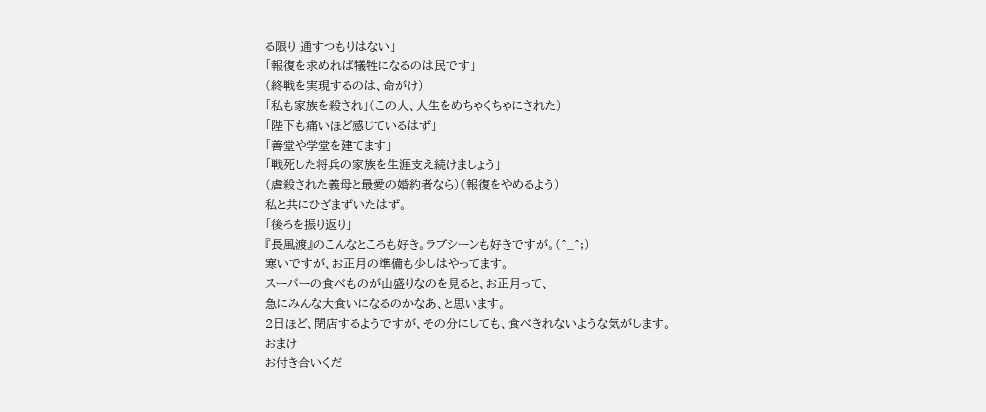る限り 通すつもりはない」
「報復を求めれば犠牲になるのは民です」
(終戦を実現するのは、命がけ)
「私も家族を殺され」(この人、人生をめちゃくちゃにされた)
「陛下も痛いほど感じているはず」
「善堂や学堂を建てます」
「戦死した将兵の家族を生涯支え続けましょう」
(虐殺された義母と最愛の婚約者なら)(報復をやめるよう)
私と共にひざまずいたはず。
「後ろを振り返り」
『長風渡』のこんなところも好き。ラブシーンも好きですが。(^_^;)
寒いですが、お正月の準備も少しはやってます。
スーパーの食べものが山盛りなのを見ると、お正月って、
急にみんな大食いになるのかなあ、と思います。
2日ほど、閉店するようですが、その分にしても、食べきれないような気がします。
おまけ
お付き合いくだ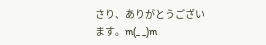さり、ありがとうございます。m(_ _)m